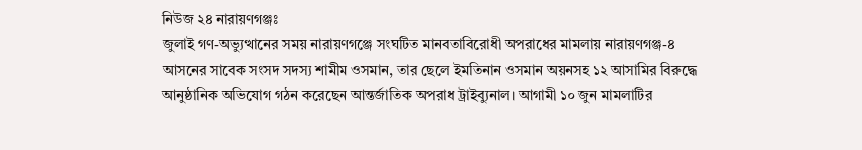নিউজ ২৪ নারায়ণগঞ্জঃ
জুলাই গণ-অভ্যুত্থানের সময় নারায়ণগঞ্জে সংঘটিত মানবতাবিরোধী অপরাধের মামলায় নারায়ণগঞ্জ-৪ আসনের সাবেক সংসদ সদস্য শামীম ওসমান, তার ছেলে ইমতিনান ওসমান অয়নসহ ১২ আসামির বিরুদ্ধে আনুষ্ঠানিক অভিযোগ গঠন করেছেন আন্তর্জাতিক অপরাধ ট্রাইব্যুনাল। আগামী ১০ জুন মামলাটির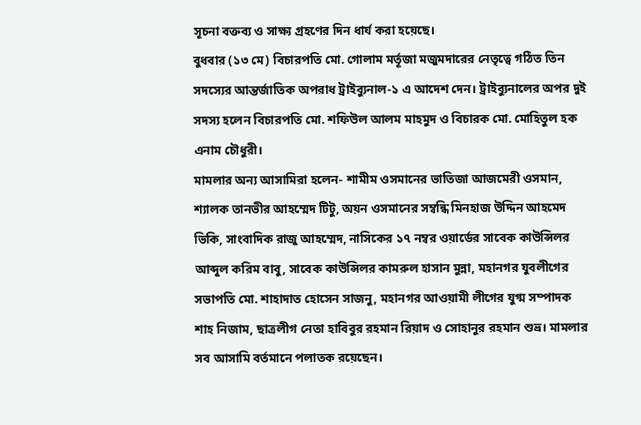সূচনা বক্তব্য ও সাক্ষ্য গ্রহণের দিন ধার্য করা হয়েছে।
বুধবার (১৩ মে) বিচারপতি মো. গোলাম মর্তূজা মজুমদারের নেতৃত্বে গঠিত তিন সদস্যের আন্তর্জাতিক অপরাধ ট্রাইব্যুনাল-১ এ আদেশ দেন। ট্রাইব্যুনালের অপর দুই সদস্য হলেন বিচারপতি মো. শফিউল আলম মাহমুদ ও বিচারক মো. মোহিতুল হক এনাম চৌধুরী।
মামলার অন্য আসামিরা হলেন- শামীম ওসমানের ভাতিজা আজমেরী ওসমান, শ্যালক তানভীর আহম্মেদ টিটু, অয়ন ওসমানের সম্বন্ধি মিনহাজ উদ্দিন আহমেদ ভিকি, সাংবাদিক রাজু আহম্মেদ, নাসিকের ১৭ নম্বর ওয়ার্ডের সাবেক কাউন্সিলর আব্দুল করিম বাবু, সাবেক কাউন্সিলর কামরুল হাসান মুন্না, মহানগর যুবলীগের সভাপতি মো. শাহাদাত হোসেন সাজনু, মহানগর আওয়ামী লীগের যুগ্ম সম্পাদক শাহ নিজাম, ছাত্রলীগ নেতা হাবিবুর রহমান রিয়াদ ও সোহানুর রহমান শুভ্র। মামলার সব আসামি বর্তমানে পলাতক রয়েছেন।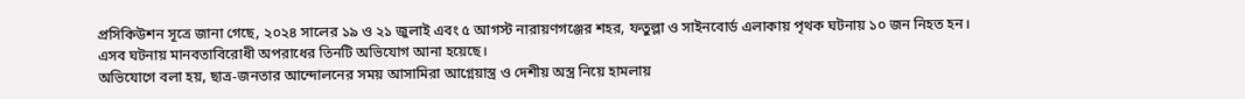প্রসিকিউশন সূত্রে জানা গেছে, ২০২৪ সালের ১৯ ও ২১ জুলাই এবং ৫ আগস্ট নারায়ণগঞ্জের শহর, ফতুল্লা ও সাইনবোর্ড এলাকায় পৃথক ঘটনায় ১০ জন নিহত হন। এসব ঘটনায় মানবতাবিরোধী অপরাধের তিনটি অভিযোগ আনা হয়েছে।
অভিযোগে বলা হয়, ছাত্র-জনতার আন্দোলনের সময় আসামিরা আগ্নেয়াস্ত্র ও দেশীয় অস্ত্র নিয়ে হামলায়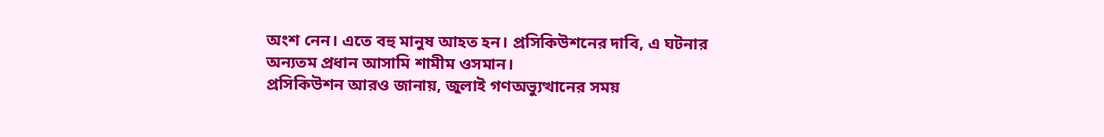অংশ নেন। এতে বহু মানুষ আহত হন। প্রসিকিউশনের দাবি, এ ঘটনার অন্যতম প্রধান আসামি শামীম ওসমান।
প্রসিকিউশন আরও জানায়, জুলাই গণঅভ্যুত্থানের সময়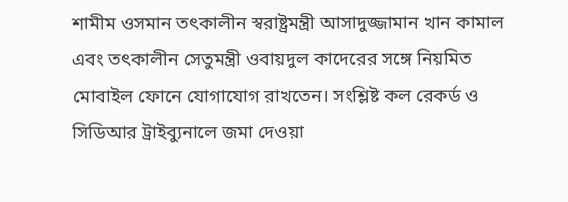শামীম ওসমান তৎকালীন স্বরাষ্ট্রমন্ত্রী আসাদুজ্জামান খান কামাল এবং তৎকালীন সেতুমন্ত্রী ওবায়দুল কাদেরের সঙ্গে নিয়মিত মোবাইল ফোনে যোগাযোগ রাখতেন। সংশ্লিষ্ট কল রেকর্ড ও সিডিআর ট্রাইব্যুনালে জমা দেওয়া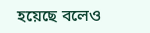হয়েছে বলেও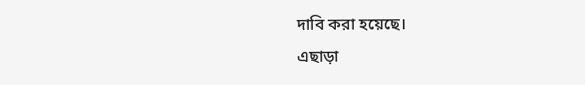দাবি করা হয়েছে।
এছাড়া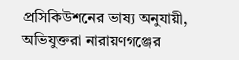প্রসিকিউশনের ভাষ্য অনুযায়ী, অভিযুক্তরা নারায়ণগঞ্জের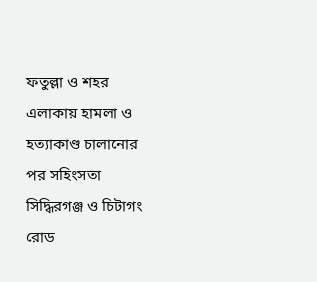ফতুল্লা ও শহর এলাকায় হামলা ও হত্যাকাণ্ড চালানোর পর সহিংসতা সিদ্ধিরগঞ্জ ও চিটাগং রোড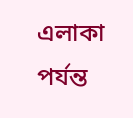এলাকা পর্যন্ত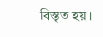বিস্তৃত হয়।